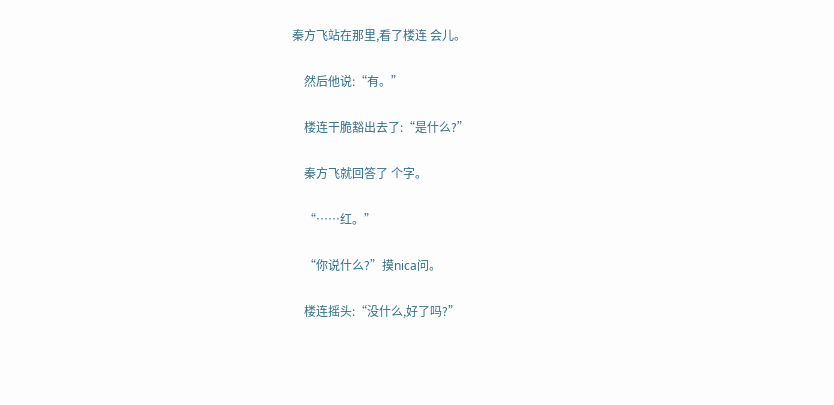秦方飞站在那里,看了楼连 会儿。

    然后他说:“有。”

    楼连干脆豁出去了:“是什么?”

    秦方飞就回答了 个字。

    “……红。”

    “你说什么?”摸nica问。

    楼连摇头:“没什么,好了吗?”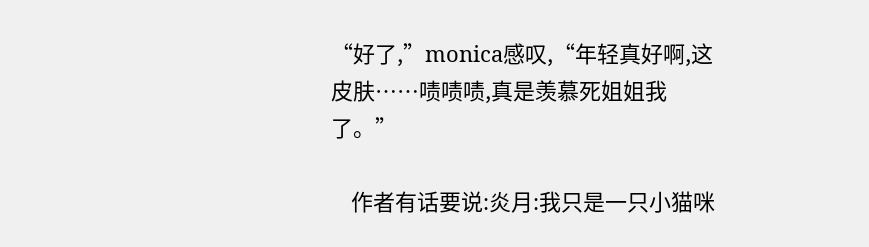“好了,”monica感叹,“年轻真好啊,这皮肤……啧啧啧,真是羡慕死姐姐我了。”

    作者有话要说:炎月:我只是一只小猫咪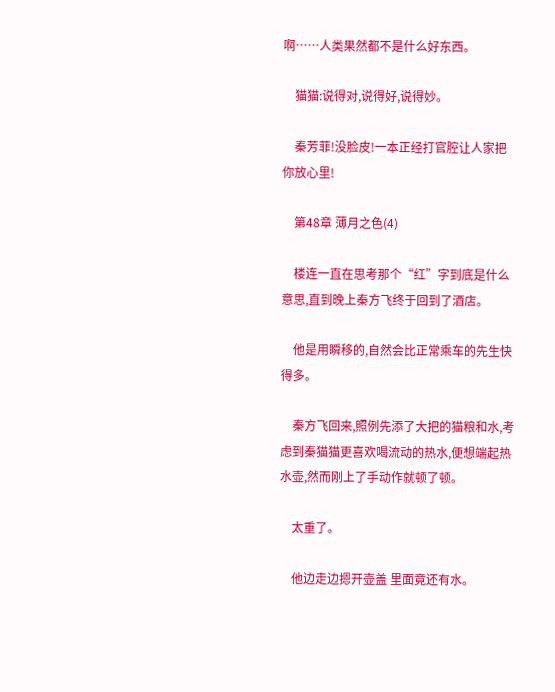啊……人类果然都不是什么好东西。

    猫猫:说得对,说得好,说得妙。

    秦芳菲!没脸皮!一本正经打官腔让人家把你放心里!

    第48章 薄月之色(4)

    楼连一直在思考那个“红”字到底是什么意思,直到晚上秦方飞终于回到了酒店。

    他是用瞬移的,自然会比正常乘车的先生快得多。

    秦方飞回来,照例先添了大把的猫粮和水,考虑到秦猫猫更喜欢喝流动的热水,便想端起热水壶,然而刚上了手动作就顿了顿。

    太重了。

    他边走边摁开壶盖 里面竟还有水。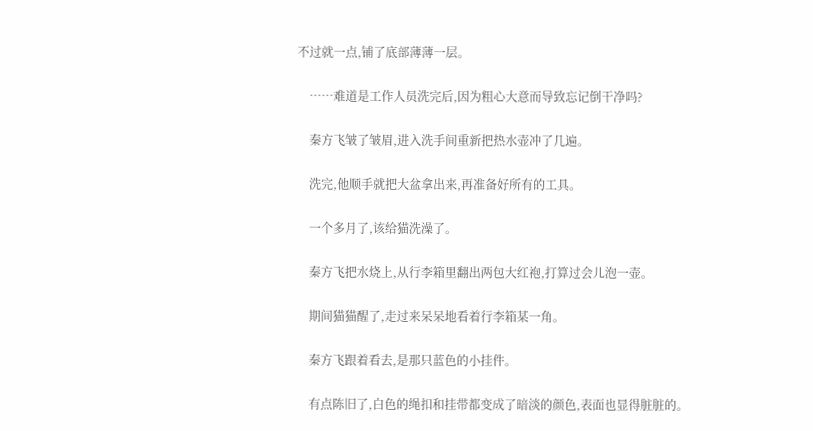不过就一点,铺了底部薄薄一层。

    ……难道是工作人员洗完后,因为粗心大意而导致忘记倒干净吗?

    秦方飞皱了皱眉,进入洗手间重新把热水壶冲了几遍。

    洗完,他顺手就把大盆拿出来,再准备好所有的工具。

    一个多月了,该给猫洗澡了。

    秦方飞把水烧上,从行李箱里翻出两包大红袍,打算过会儿泡一壶。

    期间猫猫醒了,走过来呆呆地看着行李箱某一角。

    秦方飞跟着看去,是那只蓝色的小挂件。

    有点陈旧了,白色的绳扣和挂带都变成了暗淡的颜色,表面也显得脏脏的。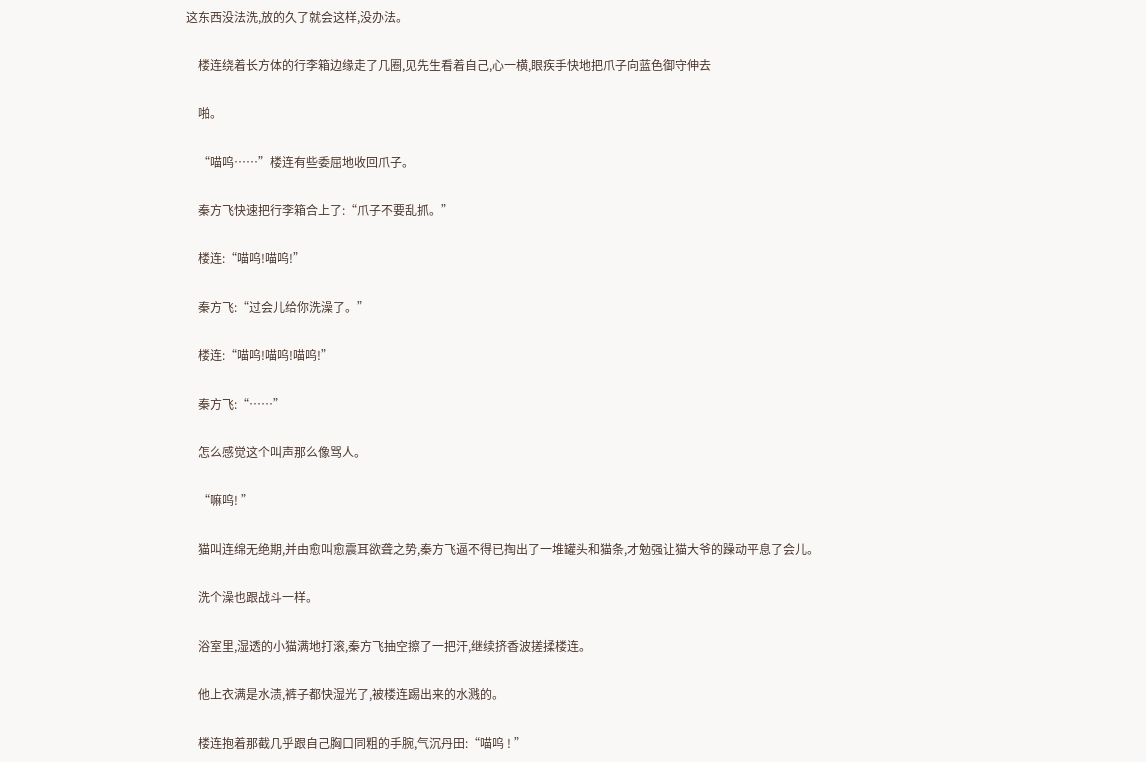这东西没法洗,放的久了就会这样,没办法。

    楼连绕着长方体的行李箱边缘走了几圈,见先生看着自己,心一横,眼疾手快地把爪子向蓝色御守伸去

    啪。

    “喵呜……”楼连有些委屈地收回爪子。

    秦方飞快速把行李箱合上了:“爪子不要乱抓。”

    楼连:“喵呜!喵呜!”

    秦方飞:“过会儿给你洗澡了。”

    楼连:“喵呜!喵呜!喵呜!”

    秦方飞:“……”

    怎么感觉这个叫声那么像骂人。

    “嘛呜! ”

    猫叫连绵无绝期,并由愈叫愈震耳欲聋之势,秦方飞逼不得已掏出了一堆罐头和猫条,才勉强让猫大爷的躁动平息了会儿。

    洗个澡也跟战斗一样。

    浴室里,湿透的小猫满地打滚,秦方飞抽空擦了一把汗,继续挤香波搓揉楼连。

    他上衣满是水渍,裤子都快湿光了,被楼连踢出来的水溅的。

    楼连抱着那截几乎跟自己胸口同粗的手腕,气沉丹田:“喵呜 ! ”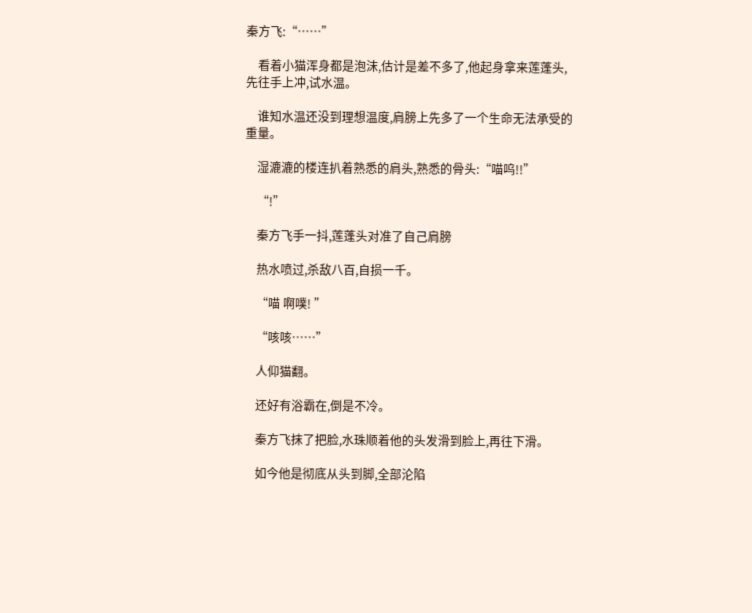秦方飞:“……”

    看着小猫浑身都是泡沫,估计是差不多了,他起身拿来莲蓬头,先往手上冲,试水温。

    谁知水温还没到理想温度,肩膀上先多了一个生命无法承受的重量。

    湿漉漉的楼连扒着熟悉的肩头,熟悉的骨头:“喵呜!!”

    “!”

    秦方飞手一抖,莲蓬头对准了自己肩膀

    热水喷过,杀敌八百,自损一千。

    “喵 啊噗! ”

    “咳咳……”

    人仰猫翻。

    还好有浴霸在,倒是不冷。

    秦方飞抹了把脸,水珠顺着他的头发滑到脸上,再往下滑。

    如今他是彻底从头到脚,全部沦陷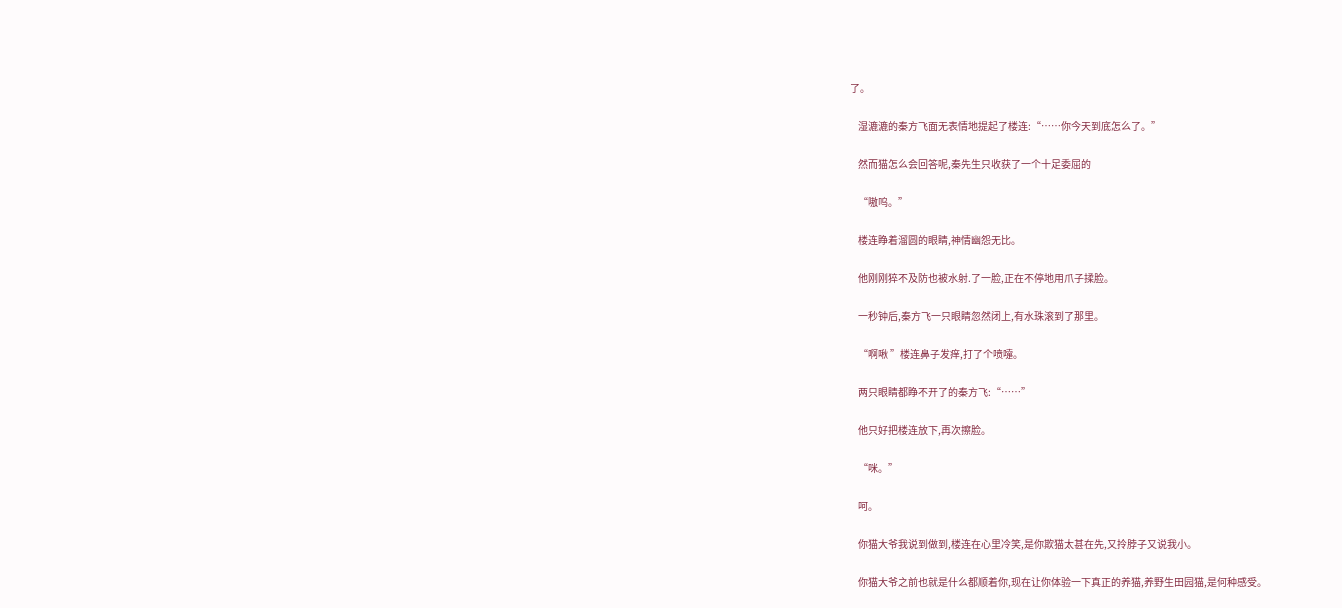了。

    湿漉漉的秦方飞面无表情地提起了楼连:“……你今天到底怎么了。”

    然而猫怎么会回答呢,秦先生只收获了一个十足委屈的

    “嗷呜。”

    楼连睁着溜圆的眼睛,神情幽怨无比。

    他刚刚猝不及防也被水射.了一脸,正在不停地用爪子揉脸。

    一秒钟后,秦方飞一只眼睛忽然闭上,有水珠滚到了那里。

    “啊啾 ”楼连鼻子发痒,打了个喷嚏。

    两只眼睛都睁不开了的秦方飞:“……”

    他只好把楼连放下,再次擦脸。

    “咪。”

    呵。

    你猫大爷我说到做到,楼连在心里冷笑,是你欺猫太甚在先,又拎脖子又说我小。

    你猫大爷之前也就是什么都顺着你,现在让你体验一下真正的养猫,养野生田园猫,是何种感受。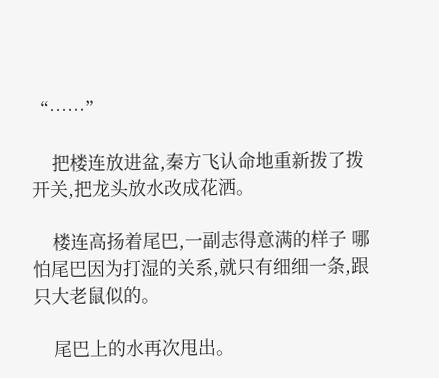“……”

    把楼连放进盆,秦方飞认命地重新拨了拨开关,把龙头放水改成花洒。

    楼连高扬着尾巴,一副志得意满的样子 哪怕尾巴因为打湿的关系,就只有细细一条,跟只大老鼠似的。

    尾巴上的水再次甩出。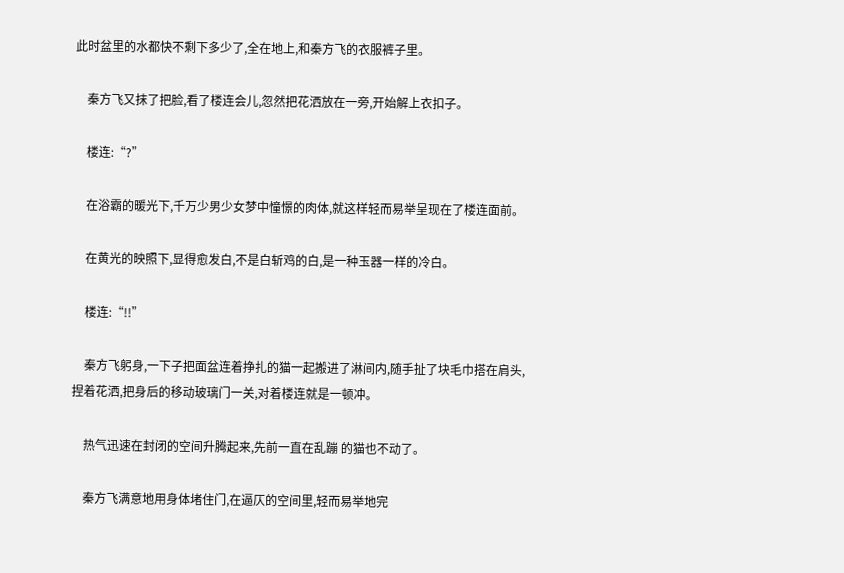此时盆里的水都快不剩下多少了,全在地上,和秦方飞的衣服裤子里。

    秦方飞又抹了把脸,看了楼连会儿,忽然把花洒放在一旁,开始解上衣扣子。

    楼连:“?”

    在浴霸的暖光下,千万少男少女梦中憧憬的肉体,就这样轻而易举呈现在了楼连面前。

    在黄光的映照下,显得愈发白,不是白斩鸡的白,是一种玉器一样的冷白。

    楼连:“!!”

    秦方飞躬身,一下子把面盆连着挣扎的猫一起搬进了淋间内,随手扯了块毛巾搭在肩头,捏着花洒,把身后的移动玻璃门一关,对着楼连就是一顿冲。

    热气迅速在封闭的空间升腾起来,先前一直在乱蹦 的猫也不动了。

    秦方飞满意地用身体堵住门,在逼仄的空间里,轻而易举地完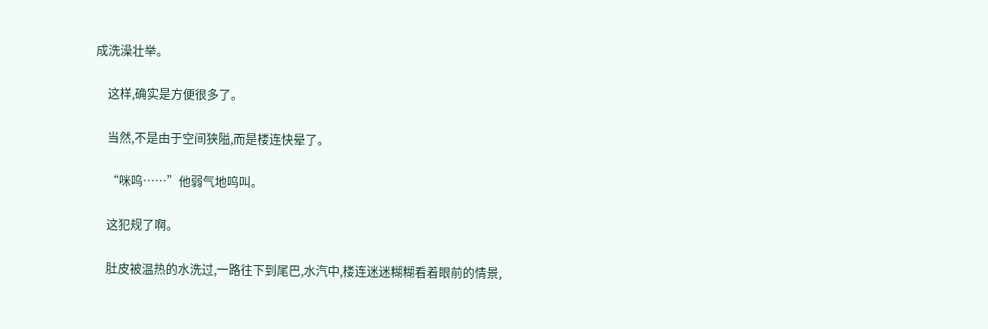成洗澡壮举。

    这样,确实是方便很多了。

    当然,不是由于空间狭隘,而是楼连快晕了。

    “咪呜……”他弱气地呜叫。

    这犯规了啊。

    肚皮被温热的水洗过,一路往下到尾巴,水汽中,楼连迷迷糊糊看着眼前的情景,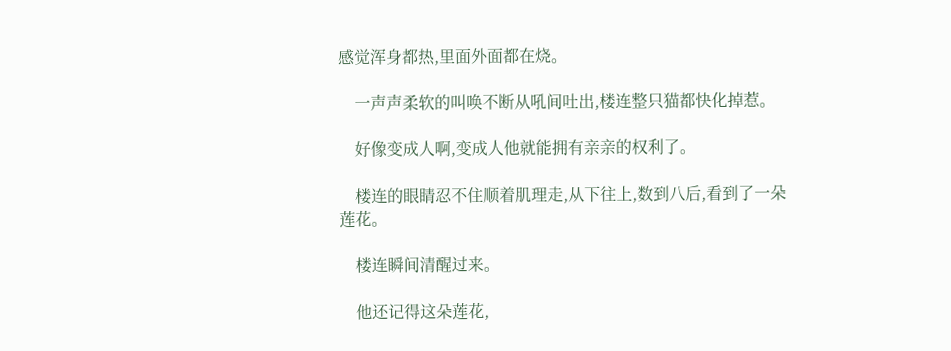感觉浑身都热,里面外面都在烧。

    一声声柔软的叫唤不断从吼间吐出,楼连整只猫都快化掉惹。

    好像变成人啊,变成人他就能拥有亲亲的权利了。

    楼连的眼睛忍不住顺着肌理走,从下往上,数到八后,看到了一朵莲花。

    楼连瞬间清醒过来。

    他还记得这朵莲花,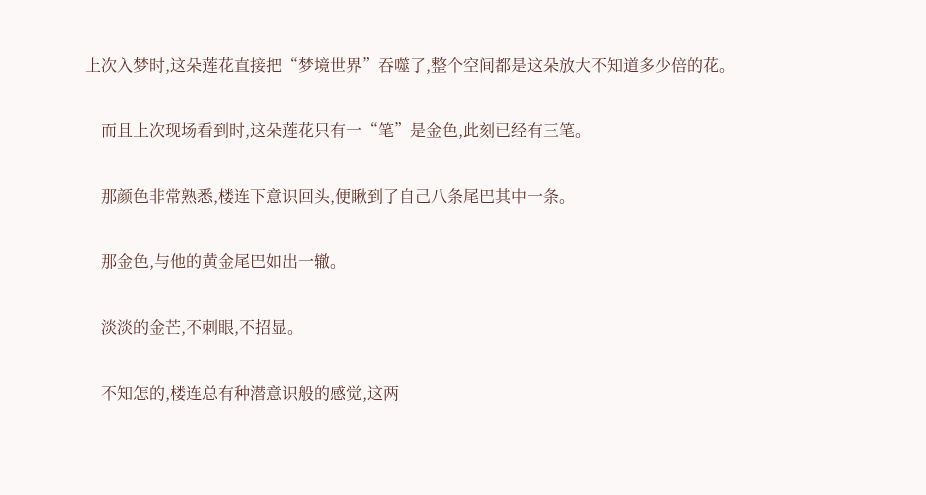上次入梦时,这朵莲花直接把“梦境世界”吞噬了,整个空间都是这朵放大不知道多少倍的花。

    而且上次现场看到时,这朵莲花只有一“笔”是金色,此刻已经有三笔。

    那颜色非常熟悉,楼连下意识回头,便瞅到了自己八条尾巴其中一条。

    那金色,与他的黄金尾巴如出一辙。

    淡淡的金芒,不刺眼,不招显。

    不知怎的,楼连总有种潜意识般的感觉,这两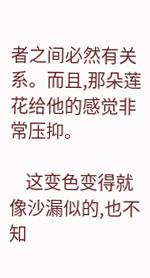者之间必然有关系。而且,那朵莲花给他的感觉非常压抑。

    这变色变得就像沙漏似的,也不知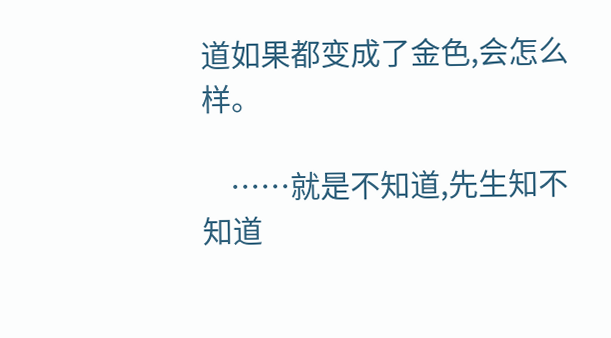道如果都变成了金色,会怎么样。

    ……就是不知道,先生知不知道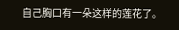自己胸口有一朵这样的莲花了。